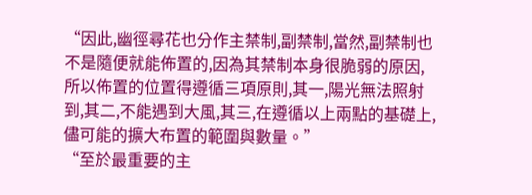“因此,幽徑尋花也分作主禁制,副禁制,當然,副禁制也不是隨便就能佈置的,因為其禁制本身很脆弱的原因,所以佈置的位置得遵循三項原則,其一,陽光無法照射到,其二,不能遇到大風,其三,在遵循以上兩點的基礎上,儘可能的擴大布置的範圍與數量。”
“至於最重要的主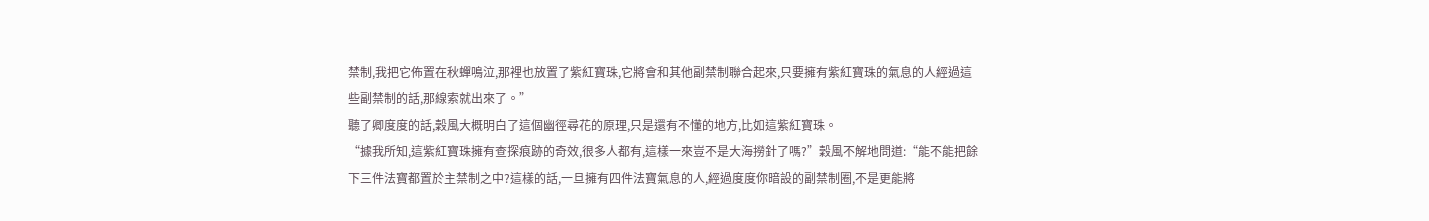禁制,我把它佈置在秋蟬鳴泣,那裡也放置了紫紅寶珠,它將會和其他副禁制聯合起來,只要擁有紫紅寶珠的氣息的人經過這些副禁制的話,那線索就出來了。”
聽了卿度度的話,穀風大概明白了這個幽徑尋花的原理,只是還有不懂的地方,比如這紫紅寶珠。
“據我所知,這紫紅寶珠擁有查探痕跡的奇效,很多人都有,這樣一來豈不是大海撈針了嗎?”穀風不解地問道:“能不能把餘下三件法寶都置於主禁制之中?這樣的話,一旦擁有四件法寶氣息的人,經過度度你暗設的副禁制圈,不是更能將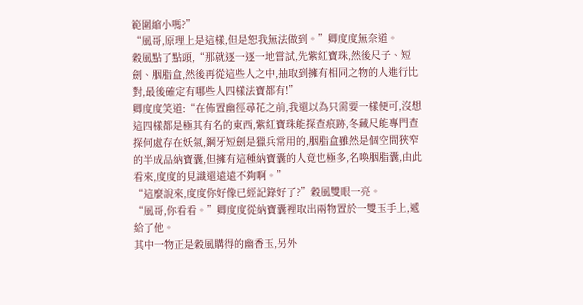範圍縮小嗎?”
“風哥,原理上是這樣,但是恕我無法做到。”卿度度無奈道。
穀風點了點頭,“那就逐一逐一地嘗試,先紫紅寶珠,然後尺子、短劍、胭脂盒,然後再從這些人之中,抽取到擁有相同之物的人進行比對,最後確定有哪些人四樣法寶都有!”
卿度度笑道:“在佈置幽徑尋花之前,我還以為只需要一樣便可,沒想這四樣都是極其有名的東西,紫紅寶珠能探查痕跡,冬藏尺能專門查探何處存在妖氣,鋼牙短劍是獵兵常用的,胭脂盒雖然是個空間狹窄的半成品納寶囊,但擁有這種納寶囊的人竟也極多,名喚胭脂囊,由此看來,度度的見識還遠遠不夠啊。”
“這麼說來,度度你好像已經記錄好了?”穀風雙眼一亮。
“風哥,你看看。”卿度度從納寶囊裡取出兩物置於一雙玉手上,遞給了他。
其中一物正是穀風購得的幽香玉,另外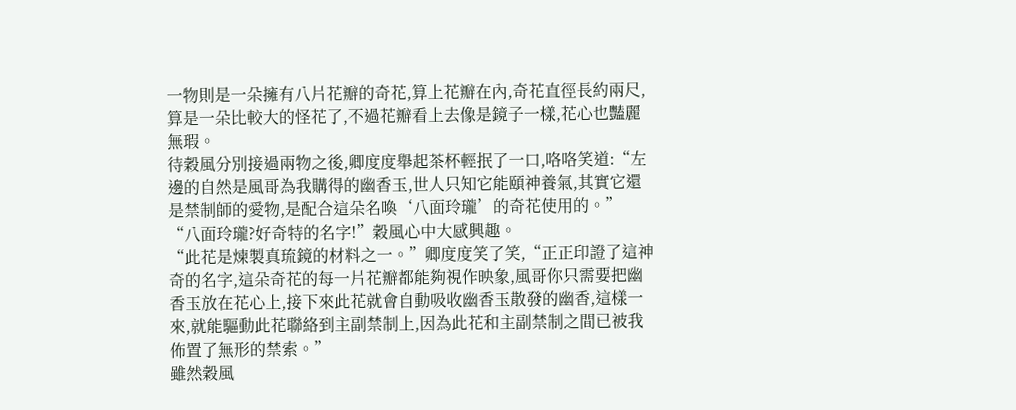一物則是一朵擁有八片花瓣的奇花,算上花瓣在內,奇花直徑長約兩尺,算是一朵比較大的怪花了,不過花瓣看上去像是鏡子一樣,花心也豔麗無瑕。
待穀風分別接過兩物之後,卿度度舉起茶杯輕抿了一口,咯咯笑道:“左邊的自然是風哥為我購得的幽香玉,世人只知它能頤神養氣,其實它還是禁制師的愛物,是配合這朵名喚‘八面玲瓏’的奇花使用的。”
“八面玲瓏?好奇特的名字!”穀風心中大感興趣。
“此花是煉製真琉鏡的材料之一。”卿度度笑了笑,“正正印證了這神奇的名字,這朵奇花的每一片花瓣都能夠視作映象,風哥你只需要把幽香玉放在花心上,接下來此花就會自動吸收幽香玉散發的幽香,這樣一來,就能驅動此花聯絡到主副禁制上,因為此花和主副禁制之間已被我佈置了無形的禁索。”
雖然穀風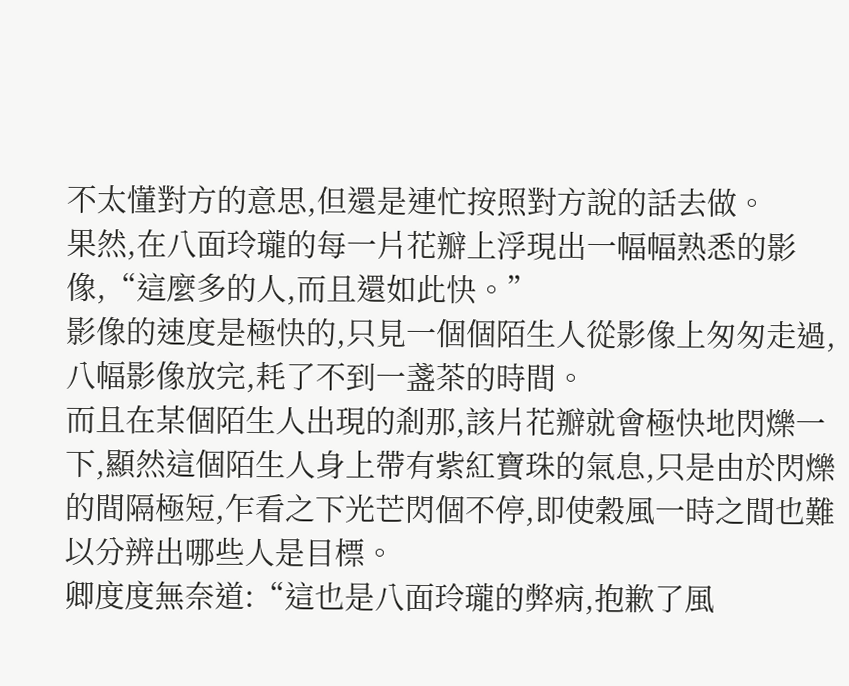不太懂對方的意思,但還是連忙按照對方說的話去做。
果然,在八面玲瓏的每一片花瓣上浮現出一幅幅熟悉的影像,“這麼多的人,而且還如此快。”
影像的速度是極快的,只見一個個陌生人從影像上匆匆走過,八幅影像放完,耗了不到一盞茶的時間。
而且在某個陌生人出現的剎那,該片花瓣就會極快地閃爍一下,顯然這個陌生人身上帶有紫紅寶珠的氣息,只是由於閃爍的間隔極短,乍看之下光芒閃個不停,即使穀風一時之間也難以分辨出哪些人是目標。
卿度度無奈道:“這也是八面玲瓏的弊病,抱歉了風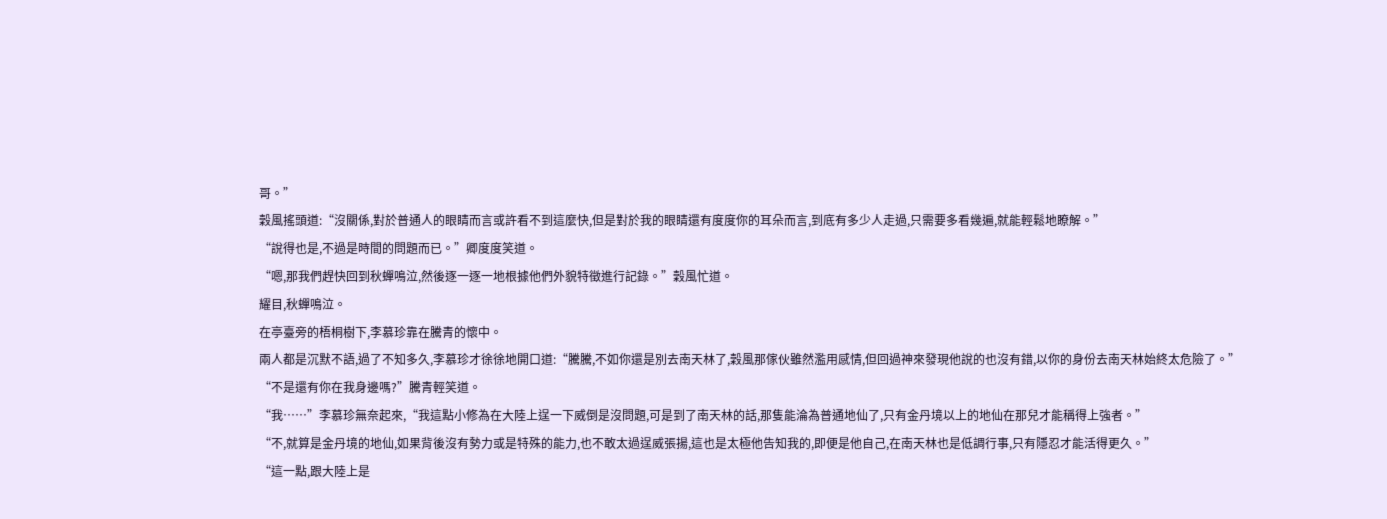哥。”
穀風搖頭道:“沒關係,對於普通人的眼睛而言或許看不到這麼快,但是對於我的眼睛還有度度你的耳朵而言,到底有多少人走過,只需要多看幾遍,就能輕鬆地瞭解。”
“說得也是,不過是時間的問題而已。”卿度度笑道。
“嗯,那我們趕快回到秋蟬鳴泣,然後逐一逐一地根據他們外貌特徵進行記錄。”穀風忙道。
耀目,秋蟬鳴泣。
在亭臺旁的梧桐樹下,李慕珍靠在騰青的懷中。
兩人都是沉默不語,過了不知多久,李慕珍才徐徐地開口道:“騰騰,不如你還是別去南天林了,穀風那傢伙雖然濫用感情,但回過神來發現他說的也沒有錯,以你的身份去南天林始終太危險了。”
“不是還有你在我身邊嗎?”騰青輕笑道。
“我……”李慕珍無奈起來,“我這點小修為在大陸上逞一下威倒是沒問題,可是到了南天林的話,那隻能淪為普通地仙了,只有金丹境以上的地仙在那兒才能稱得上強者。”
“不,就算是金丹境的地仙,如果背後沒有勢力或是特殊的能力,也不敢太過逞威張揚,這也是太極他告知我的,即便是他自己,在南天林也是低調行事,只有隱忍才能活得更久。”
“這一點,跟大陸上是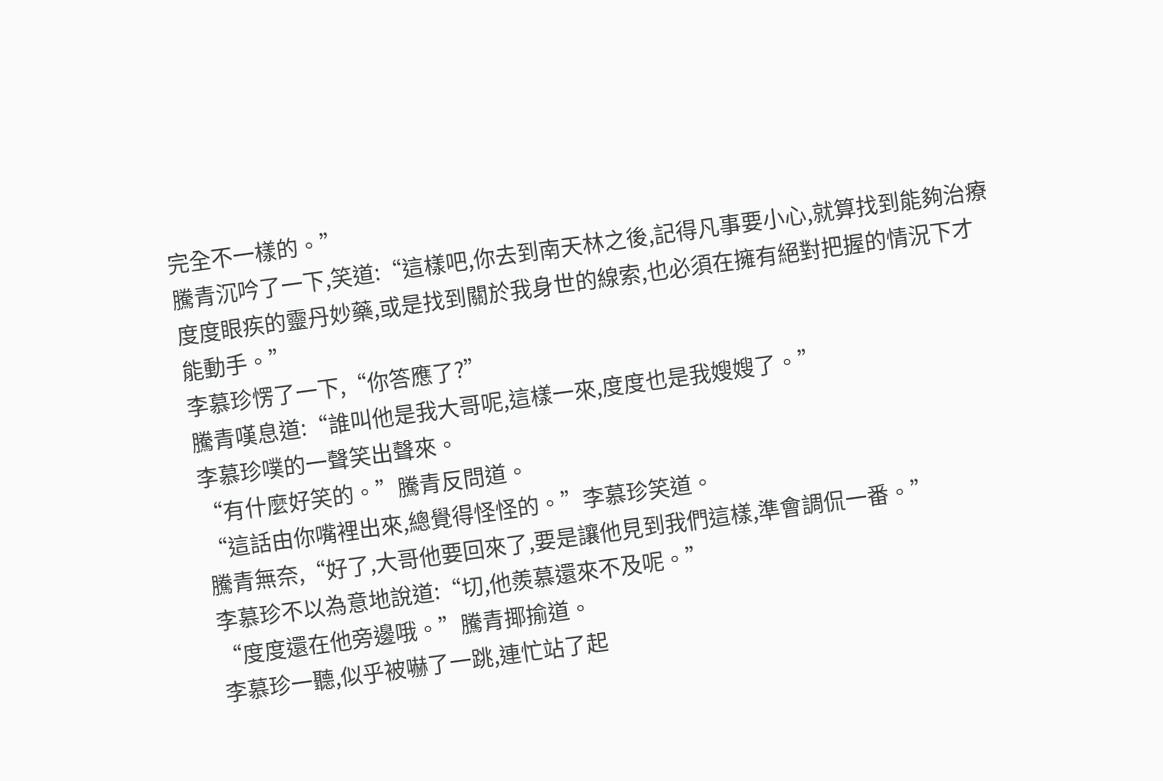完全不一樣的。”
騰青沉吟了一下,笑道:“這樣吧,你去到南天林之後,記得凡事要小心,就算找到能夠治療度度眼疾的靈丹妙藥,或是找到關於我身世的線索,也必須在擁有絕對把握的情況下才能動手。”
李慕珍愣了一下,“你答應了?”
騰青嘆息道:“誰叫他是我大哥呢,這樣一來,度度也是我嫂嫂了。”
李慕珍噗的一聲笑出聲來。
“有什麼好笑的。”騰青反問道。
“這話由你嘴裡出來,總覺得怪怪的。”李慕珍笑道。
騰青無奈,“好了,大哥他要回來了,要是讓他見到我們這樣,準會調侃一番。”
李慕珍不以為意地說道:“切,他羨慕還來不及呢。”
“度度還在他旁邊哦。”騰青揶揄道。
李慕珍一聽,似乎被嚇了一跳,連忙站了起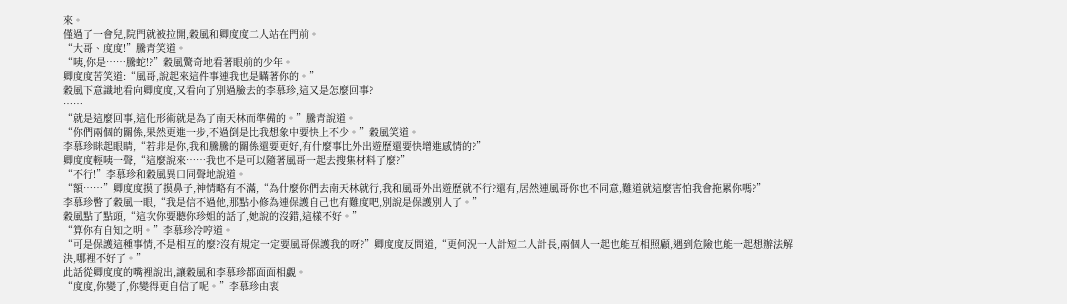來。
僅過了一會兒,院門就被拉開,穀風和卿度度二人站在門前。
“大哥、度度!”騰青笑道。
“咦,你是……騰蛇!?”穀風驚奇地看著眼前的少年。
卿度度苦笑道:“風哥,說起來這件事連我也是瞞著你的。”
穀風下意識地看向卿度度,又看向了別過臉去的李慕珍,這又是怎麼回事?
……
“就是這麼回事,這化形術就是為了南天林而準備的。”騰青說道。
“你們兩個的關係,果然更進一步,不過倒是比我想象中要快上不少。”穀風笑道。
李慕珍眯起眼睛,“若非是你,我和騰騰的關係還要更好,有什麼事比外出遊歷還要快增進感情的?”
卿度度輕咦一聲,“這麼說來……我也不是可以隨著風哥一起去搜集材料了麼?”
“不行!”李慕珍和穀風異口同聲地說道。
“額……”卿度度摸了摸鼻子,神情略有不滿,“為什麼你們去南天林就行,我和風哥外出遊歷就不行?還有,居然連風哥你也不同意,難道就這麼害怕我會拖累你嗎?”
李慕珍瞥了穀風一眼,“我是信不過他,那點小修為連保護自己也有難度吧,別說是保護別人了。”
穀風點了點頭,“這次你要聽你珍姐的話了,她說的沒錯,這樣不好。”
“算你有自知之明。”李慕珍冷哼道。
“可是保護這種事情,不是相互的麼?沒有規定一定要風哥保護我的呀?”卿度度反問道,“更何況一人計短二人計長,兩個人一起也能互相照顧,遇到危險也能一起想辦法解決,哪裡不好了。”
此話從卿度度的嘴裡說出,讓穀風和李慕珍都面面相覷。
“度度,你變了,你變得更自信了呢。”李慕珍由衷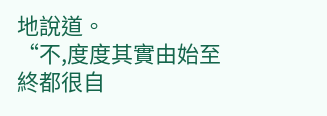地說道。
“不,度度其實由始至終都很自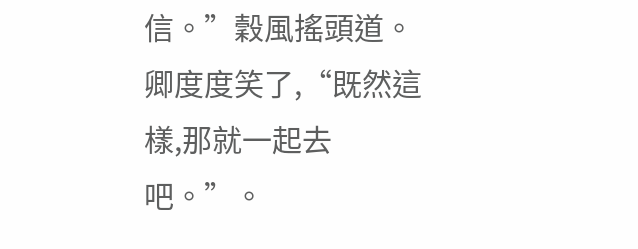信。”穀風搖頭道。
卿度度笑了,“既然這樣,那就一起去吧。”。